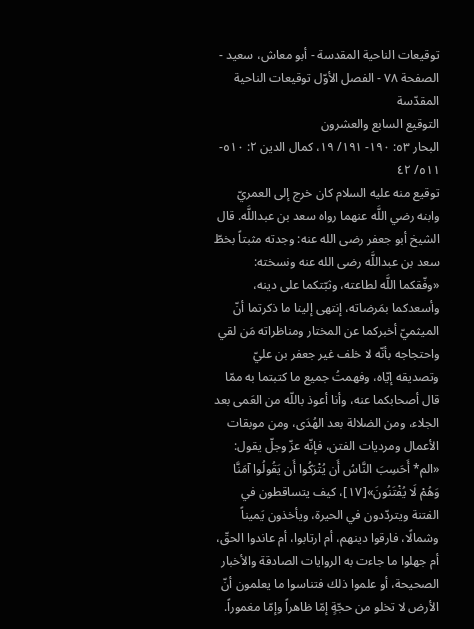توقيعات الناحية المقدسة - أبو معاش، سعيد - الصفحة ٧٨ - الفصل الأوّل توقيعات الناحية المقدّسة
التوقيع السابع والعشرون
البحار ٥٣: ١٩٠- ١٩١/ ١٩، كمال الدين ٢: ٥١٠- ٥١١/ ٤٢
توقيع منه عليه السلام كان خرج إلى العمريّ وابنه رضي اللَّه عنهما رواه سعد بن عبداللَّه. قال الشيخ أبو جعفر رضى الله عنه: وجدته مثبتاً بخطّ سعد بن عبداللَّه رضى الله عنه ونسخته:
«وفّقكما اللَّه لطاعته، وثبّتكما على دينه، وأسعدكما بمَرضاته، إنتهى إلينا ما ذكرتما أنّ الميثميّ أخبركما عن المختار ومناظراته مَن لقي واحتجاجه بأنّه لا خلف غير جعفر بن عليّ وتصديقه إيّاه، وفهمتُ جميع ما كتبتما به ممّا قال أصحابكما عنه، وأنا أعوذ باللّه من العَمى بعد الجلاء، ومن الضلالة بعد الهُدَى، ومن موبقات الأعمال ومرديات الفتن، فإنّه عزّ وجلّ يقول: «الم* أَحَسِبَ النَّاسُ أَن يُتْرَكُوا أَن يَقُولُوا آمَنَّا وَهُمْ لَا يُفْتَنُونَ»[١٧]، كيف يتساقطون في الفتنة ويتردّدون في الحيرة، ويأخذون يَميناً وشمالًا، فارقوا دينهم، أم ارتابوا، أم عاندوا الحقّ، أم جهلوا ما جاءت به الروايات الصادقة والأخبار الصحيحة، أو علموا ذلك فتناسوا ما يعلمون أنّ الأرض لا تخلو من حجّةٍ إمّا ظاهراً وإمّا مغموراً.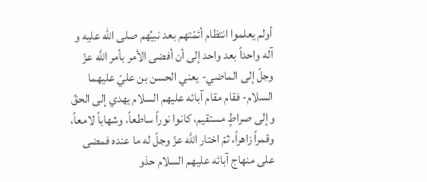أولم يعلموا انتظام أئمّتهم بعد نبيِّهم صلى الله عليه و آله واحداً بعد واحد إلى أن أفضى الأمر بأمر اللَّه عزّ وجلّ إلى الماضي- يعني الحسن بن عليّ عليهما السلام- فقام مقام آبائه عليهم السلام يهدي إلى الحقّ وإلى صراطٍ مستقيم، كانوا نوراً ساطعاً، وشهاباً لامعاً، وقمراً زاهراً، ثمّ اختار اللَّه عزّ وجلّ له ما عنده فمضى على منهاج آبائه عليهم السلام حذو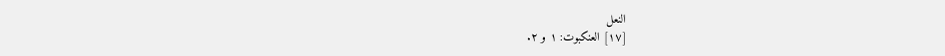النعل
[١٧] العنكبوت: ١ و ٢.